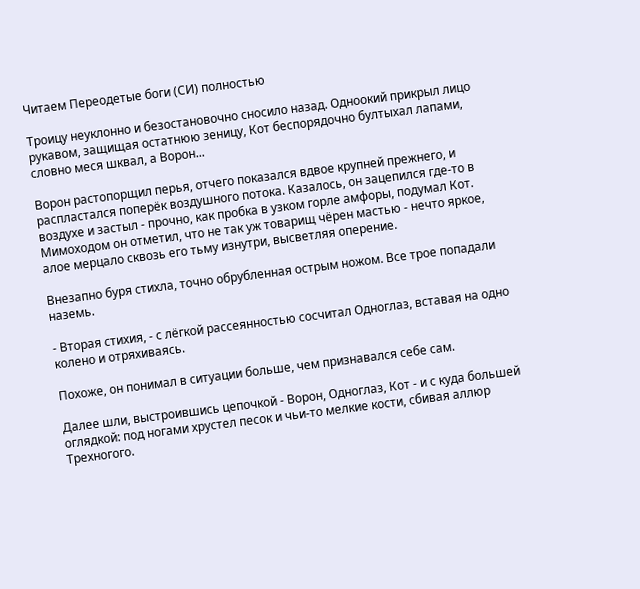Читаем Переодетые боги (СИ) полностью

Троицу неуклонно и безостановочно сносило назад. Одноокий прикрыл лицо рукавом, защищая остатнюю зеницу, Кот беспорядочно бултыхал лапами, словно меся шквал, а Ворон...

Ворон растопорщил перья, отчего показался вдвое крупней прежнего, и распластался поперёк воздушного потока. Казалось, он зацепился где-то в воздухе и застыл - прочно, как пробка в узком горле амфоры, подумал Кот. Мимоходом он отметил, что не так уж товарищ чёрен мастью - нечто яркое, алое мерцало сквозь его тьму изнутри, высветляя оперение.

Внезапно буря стихла, точно обрубленная острым ножом. Все трое попадали наземь.

- Вторая стихия, - с лёгкой рассеянностью сосчитал Одноглаз, вставая на одно колено и отряхиваясь.

Похоже, он понимал в ситуации больше, чем признавался себе сам.

Далее шли, выстроившись цепочкой - Ворон, Одноглаз, Кот - и с куда большей оглядкой: под ногами хрустел песок и чьи-то мелкие кости, сбивая аллюр Трехногого.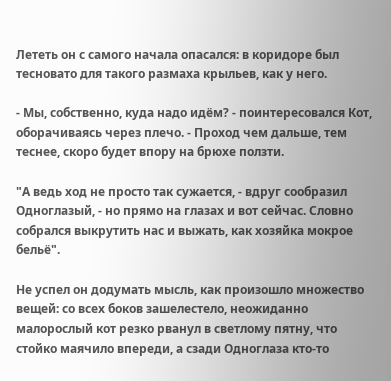Лететь он с самого начала опасался: в коридоре был тесновато для такого размаха крыльев, как у него.

- Мы, собственно, куда надо идём? - поинтересовался Кот, оборачиваясь через плечо. - Проход чем дальше, тем теснее, скоро будет впору на брюхе ползти.

"А ведь ход не просто так сужается, - вдруг сообразил Одноглазый, - но прямо на глазах и вот сейчас. Словно собрался выкрутить нас и выжать, как хозяйка мокрое бельё".

Не успел он додумать мысль, как произошло множество вещей: со всех боков зашелестело, неожиданно малорослый кот резко рванул в светлому пятну, что стойко маячило впереди, а сзади Одноглаза кто-то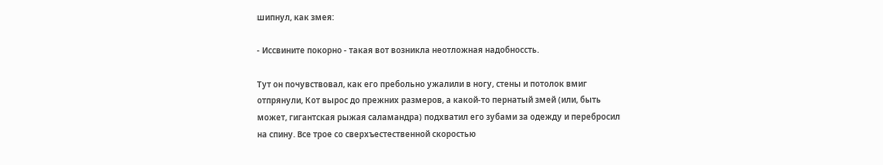шипнул, как змея:

- Иссвините покорно - такая вот возникла неотложная надобноссть.

Тут он почувствовал, как его пребольно ужалили в ногу, стены и потолок вмиг отпрянули, Кот вырос до прежних размеров, а какой-то пернатый змей (или, быть может, гигантская рыжая саламандра) подхватил его зубами за одежду и перебросил на спину. Все трое со сверхъестественной скоростью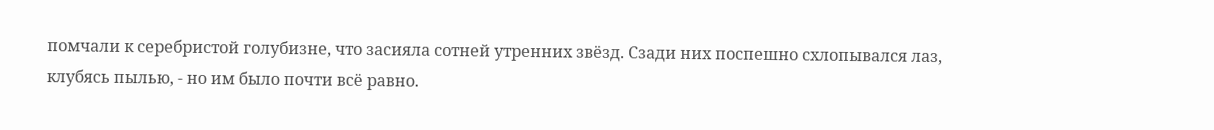помчали к серебристой голубизне, что засияла сотней утренних звёзд. Сзади них поспешно схлопывался лаз, клубясь пылью, - но им было почти всё равно.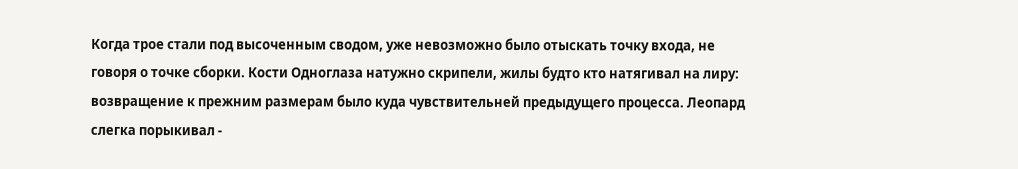Когда трое стали под высоченным сводом, уже невозможно было отыскать точку входа, не говоря о точке сборки. Кости Одноглаза натужно скрипели, жилы будто кто натягивал на лиру: возвращение к прежним размерам было куда чувствительней предыдущего процесса. Леопард слегка порыкивал -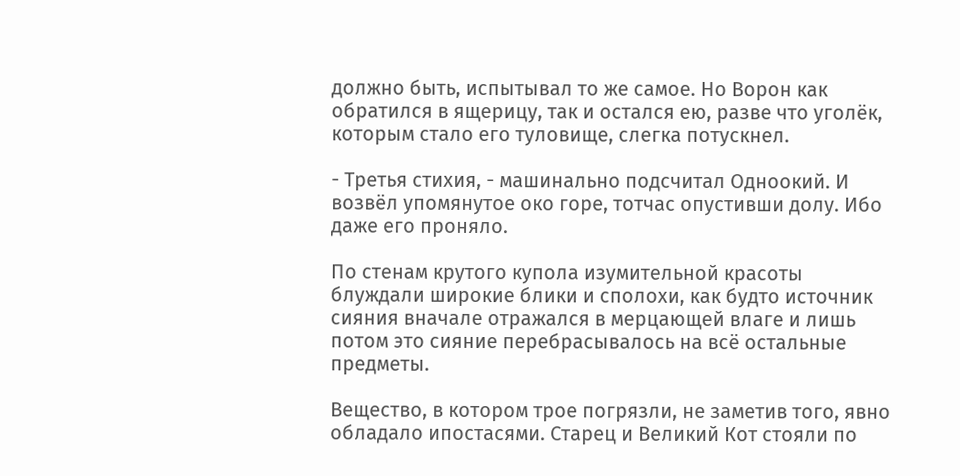должно быть, испытывал то же самое. Но Ворон как обратился в ящерицу, так и остался ею, разве что уголёк, которым стало его туловище, слегка потускнел.

- Третья стихия, - машинально подсчитал Одноокий. И возвёл упомянутое око горе, тотчас опустивши долу. Ибо даже его проняло.

По стенам крутого купола изумительной красоты блуждали широкие блики и сполохи, как будто источник сияния вначале отражался в мерцающей влаге и лишь потом это сияние перебрасывалось на всё остальные предметы.

Вещество, в котором трое погрязли, не заметив того, явно обладало ипостасями. Старец и Великий Кот стояли по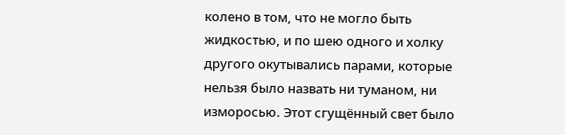колено в том, что не могло быть жидкостью, и по шею одного и холку другого окутывались парами, которые нельзя было назвать ни туманом, ни изморосью. Этот сгущённый свет было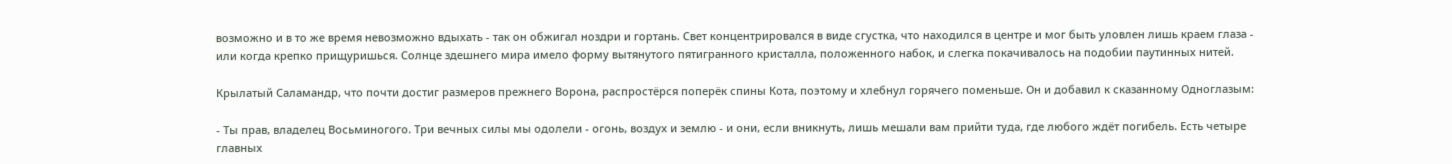возможно и в то же время невозможно вдыхать - так он обжигал ноздри и гортань. Свет концентрировался в виде сгустка, что находился в центре и мог быть уловлен лишь краем глаза - или когда крепко прищуришься. Солнце здешнего мира имело форму вытянутого пятигранного кристалла, положенного набок, и слегка покачивалось на подобии паутинных нитей.

Крылатый Саламандр, что почти достиг размеров прежнего Ворона, распростёрся поперёк спины Кота, поэтому и хлебнул горячего поменьше. Он и добавил к сказанному Одноглазым:

- Ты прав, владелец Восьминогого. Три вечных силы мы одолели - огонь, воздух и землю - и они, если вникнуть, лишь мешали вам прийти туда, где любого ждёт погибель. Есть четыре главных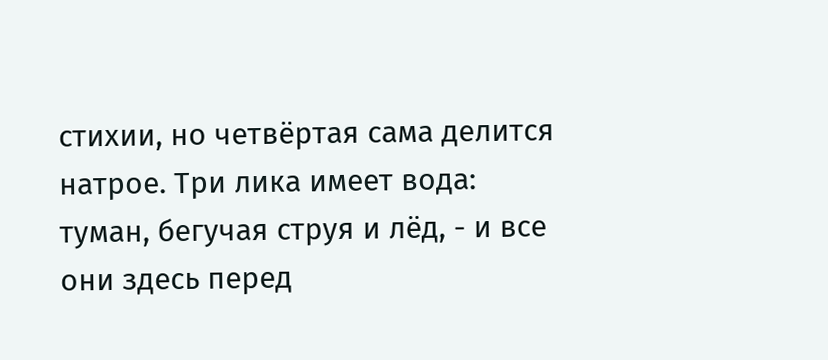стихии, но четвёртая сама делится натрое. Три лика имеет вода: туман, бегучая струя и лёд, - и все они здесь перед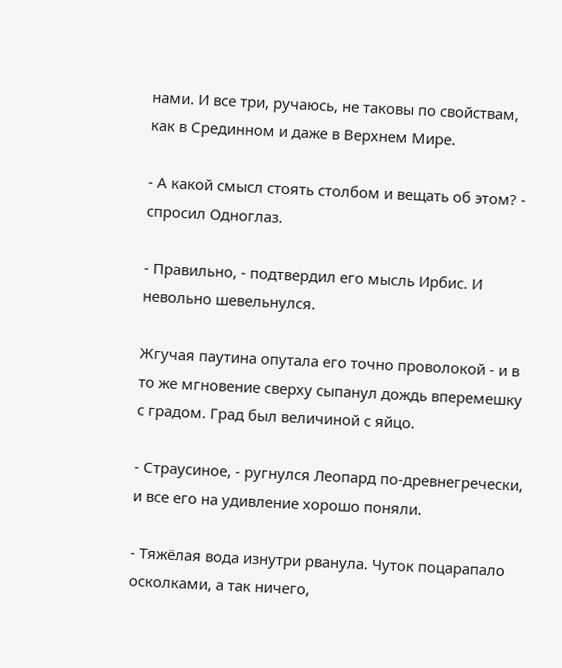нами. И все три, ручаюсь, не таковы по свойствам, как в Срединном и даже в Верхнем Мире.

- А какой смысл стоять столбом и вещать об этом? - спросил Одноглаз.

- Правильно, - подтвердил его мысль Ирбис. И невольно шевельнулся.

Жгучая паутина опутала его точно проволокой - и в то же мгновение сверху сыпанул дождь вперемешку с градом. Град был величиной с яйцо.

- Страусиное, - ругнулся Леопард по-древнегречески, и все его на удивление хорошо поняли.

- Тяжёлая вода изнутри рванула. Чуток поцарапало осколками, а так ничего,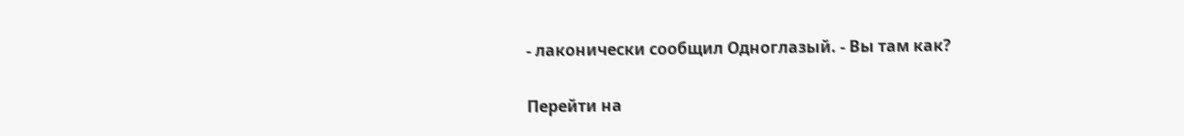- лаконически сообщил Одноглазый. - Вы там как?

Перейти на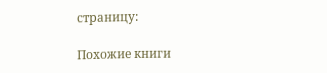страницу:

Похожие книги